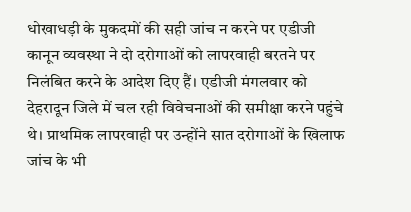धोखाधड़ी के मुकदमों की सही जांच न करने पर एडीजी कानून व्यवस्था ने दो दरोगाओं को लापरवाही बरतने पर निलंबित करने के आदेश दिए हैं। एडीजी मंगलवार को देहरादून जिले में चल रही विवेचनाओं की समीक्षा करने पहुंचे थे। प्राथमिक लापरवाही पर उन्होंने सात दरोगाओं के खिलाफ जांच के भी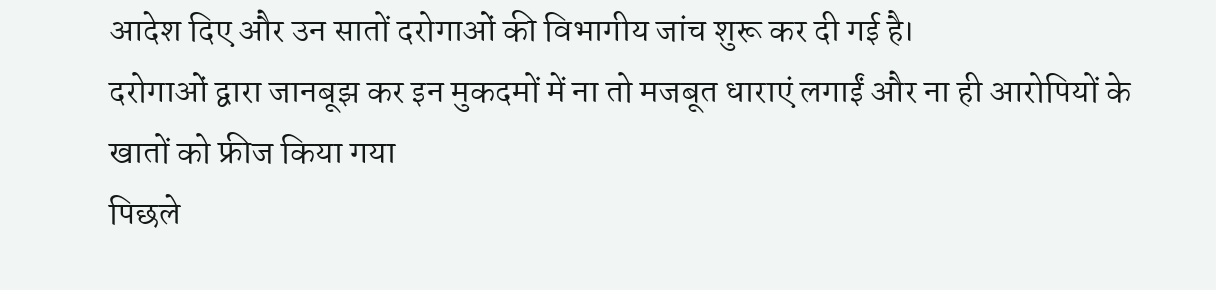आदेश दिए और उन सातों दरोगाओं की विभागीय जांच शुरू कर दी गई है।
दरोगाओं द्वारा जानबूझ कर इन मुकदमों में ना तो मजबूत धाराएं लगाईं और ना ही आरोपियों के खातों को फ्रीज किया गया
पिछले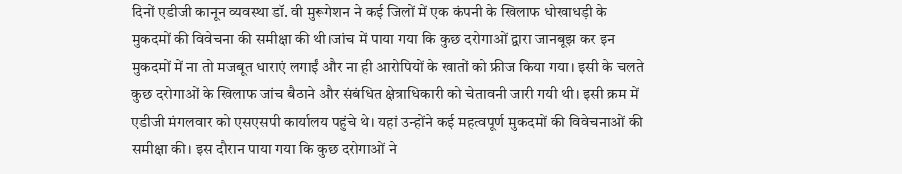दिनों एडीजी कानून व्यवस्था डॉ. वी मुरूगेशन ने कई जिलों में एक कंपनी के खिलाफ धोखाधड़ी के मुकदमों की विवेचना की समीक्षा की थी।जांच में पाया गया कि कुछ दरोगाओं द्वारा जानबूझ कर इन मुकदमों में ना तो मजबूत धाराएं लगाईं और ना ही आरोपियों के खातों को फ्रीज किया गया। इसी के चलते कुछ दरोगाओं के खिलाफ जांच बैठाने और संबंधित क्षेत्राधिकारी को चेतावनी जारी गयी थी। इसी क्रम में एडीजी मंगलवार को एसएसपी कार्यालय पहुंचे थे। यहां उन्होंने कई महत्वपूर्ण मुकदमों की विवेचनाओं की समीक्षा की। इस दौरान पाया गया कि कुछ दरोगाओं ने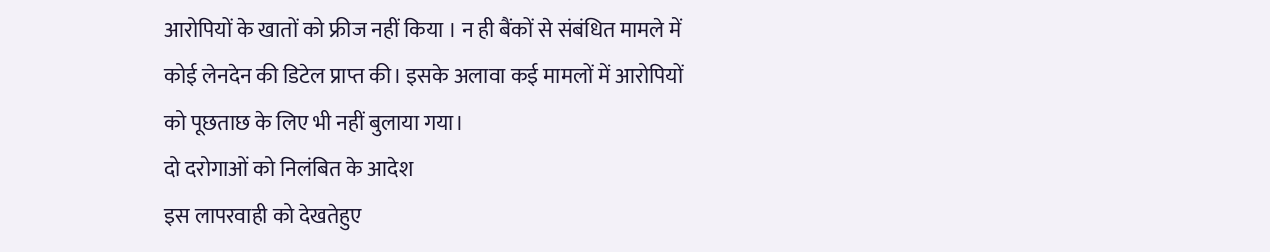आरोपियों के खातों को फ्रीज नहीं किया । न ही बैंकों से संबंधित मामले में कोई लेनदेन की डिटेल प्राप्त की। इसके अलावा कई मामलों में आरोपियों को पूछताछ के लिए भी नहीं बुलाया गया।
दो दरोगाओं को निलंबित के आदेश
इस लापरवाही को देखतेहुए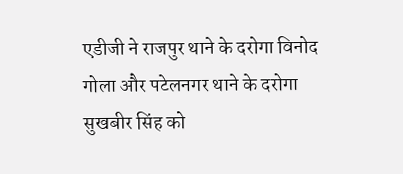एडीजी ने राजपुर थाने के दरोगा विनोद गोला और पटेलनगर थाने के दरोगा सुखबीर सिंह को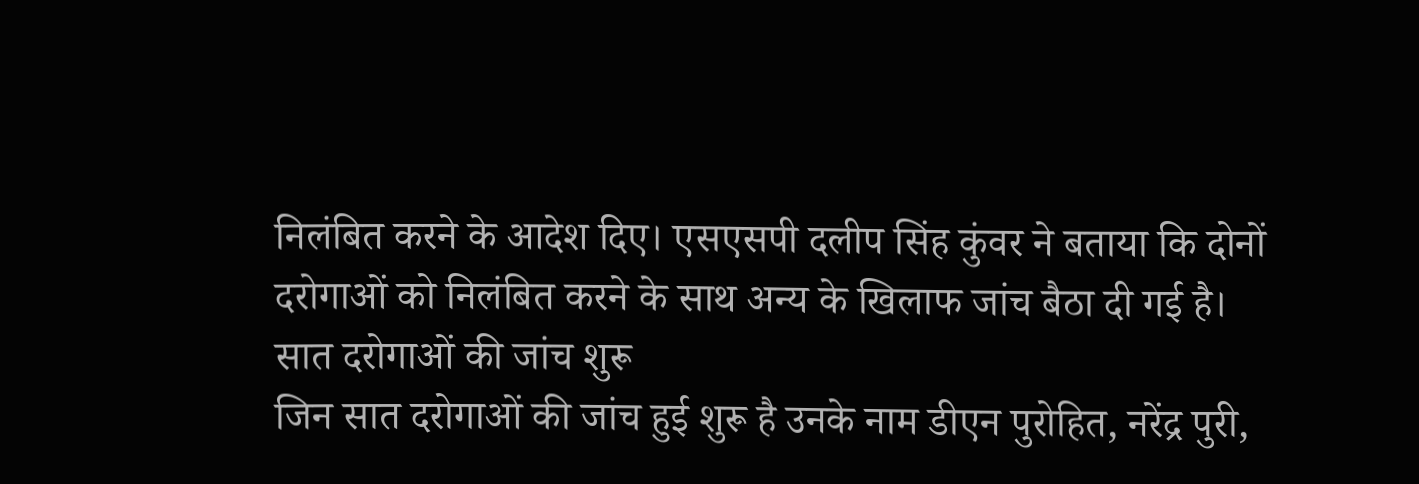निलंबित करने के आदेश दिए। एसएसपी दलीप सिंह कुंवर ने बताया कि दोनों दरोगाओं को निलंबित करने के साथ अन्य के खिलाफ जांच बैठा दी गई है।
सात दरोगाओं की जांच शुरू
जिन सात दरोगाओं की जांच हुई शुरू है उनके नाम डीएन पुरोहित, नरेंद्र पुरी,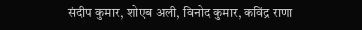संदीप कुमार, शोएब अली, विनोद कुमार, कविंद्र राणा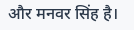और मनवर सिंह है।